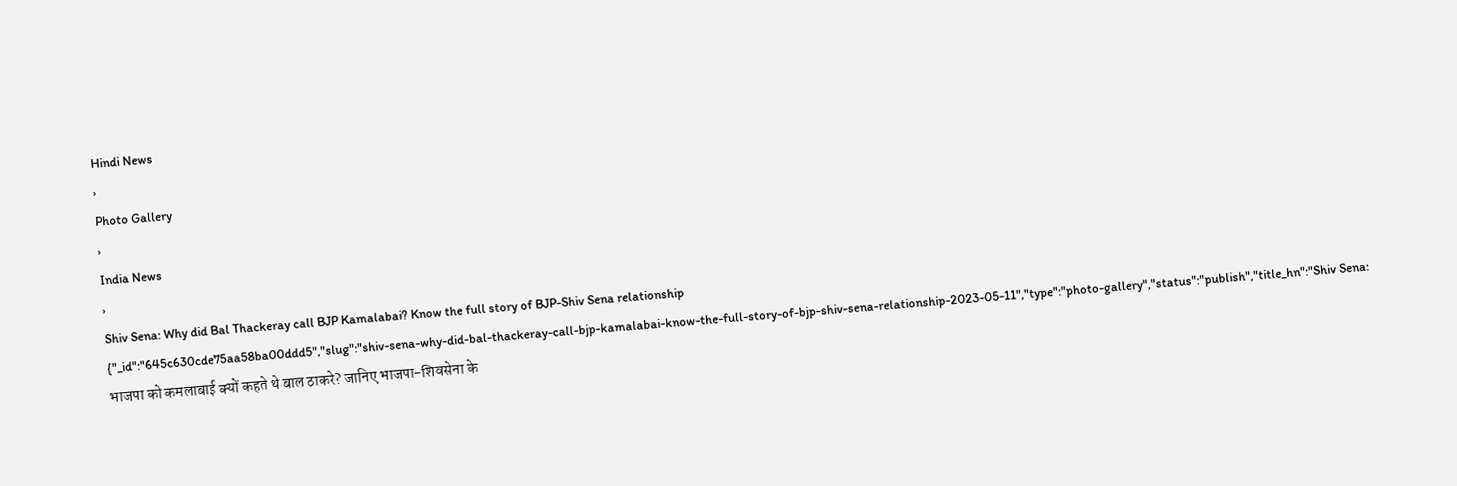Hindi News
›
Photo Gallery
›
India News
›
Shiv Sena: Why did Bal Thackeray call BJP Kamalabai? Know the full story of BJP-Shiv Sena relationship
{"_id":"645c630cde75aa58ba00ddd5","slug":"shiv-sena-why-did-bal-thackeray-call-bjp-kamalabai-know-the-full-story-of-bjp-shiv-sena-relationship-2023-05-11","type":"photo-gallery","status":"publish","title_hn":"Shiv Sena: भाजपा को कमलाबाई क्यों कहते थे बाल ठाकरे? जानिए भाजपा-शिवसेना के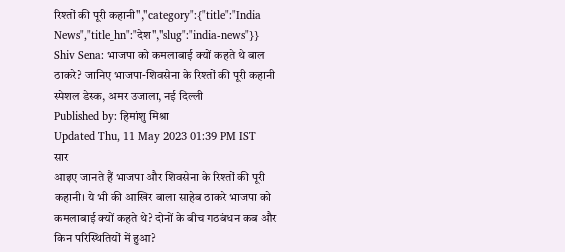रिश्तों की पूरी कहानी","category":{"title":"India News","title_hn":"देश","slug":"india-news"}}
Shiv Sena: भाजपा को कमलाबाई क्यों कहते थे बाल ठाकरे? जानिए भाजपा-शिवसेना के रिश्तों की पूरी कहानी
स्पेशल डेस्क, अमर उजाला, नई दिल्ली
Published by: हिमांशु मिश्रा
Updated Thu, 11 May 2023 01:39 PM IST
सार
आइए जानते हैं भाजपा और शिवसेना के रिश्तों की पूरी कहानी। ये भी की आखिर बाला साहेब ठाकरे भाजपा को कमलाबाई क्यों कहते थे? दोनों के बीच गठबंधन कब और किन परिस्थितियों में हुआ?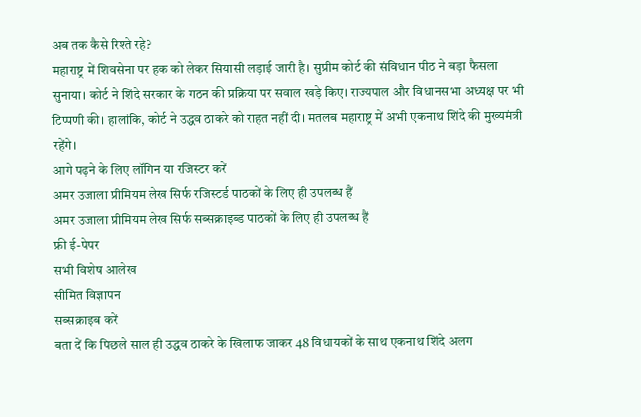अब तक कैसे रिश्ते रहे?
महाराष्ट्र में शिवसेना पर हक को लेकर सियासी लड़ाई जारी है। सुप्रीम कोर्ट की संविधान पीठ ने बड़ा फैसला सुनाया। कोर्ट ने शिंदे सरकार के गठन की प्रक्रिया पर सवाल खड़े किए। राज्यपाल और विधानसभा अध्यक्ष पर भी टिप्पणी की। हालांकि, कोर्ट ने उद्धव ठाकरे को राहत नहीं दी। मतलब महाराष्ट्र में अभी एकनाथ शिंदे की मुख्यमंत्री रहेंगे।
आगे पढ़ने के लिए लॉगिन या रजिस्टर करें
अमर उजाला प्रीमियम लेख सिर्फ रजिस्टर्ड पाठकों के लिए ही उपलब्ध हैं
अमर उजाला प्रीमियम लेख सिर्फ सब्सक्राइब्ड पाठकों के लिए ही उपलब्ध हैं
फ्री ई-पेपर
सभी विशेष आलेख
सीमित विज्ञापन
सब्सक्राइब करें
बता दें कि पिछले साल ही उद्धव ठाकरे के खिलाफ जाकर 48 विधायकों के साथ एकनाथ शिंदे अलग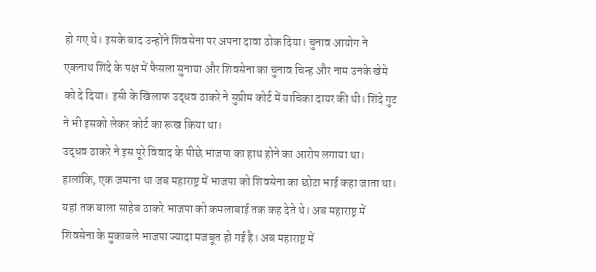हो गए थे। इसके बाद उन्होंने शिवसेना पर अपना दावा ठोक दिया। चुनाव आयोग ने एकनाथ शिंदे के पक्ष में फैसला सुनाया और शिवसेना का चुनाव चिन्ह और नाम उनके खेमे को दे दिया। इसी के खिलाफ उद्धव ठाकरे ने सुप्रीम कोर्ट में याचिका दायर की थी। शिंदे गुट ने भी इसको लेकर कोर्ट का रूख किया था।
उद्धव ठाकरे ने इस पूरे विवाद के पीछे भाजपा का हाथ होने का आरोप लगाया था। हालांकि, एक जमाना था जब महाराष्ट्र में भाजपा को शिवसेना का छोटा भाई कहा जाता था। यहां तक बाला साहेब ठाकरे भाजपा को कमलाबाई तक कह देते थे। अब महाराष्ट्र में शिवसेना के मुकाबले भाजपा ज्यादा मजबूत हो गई है। अब महाराष्ट्र में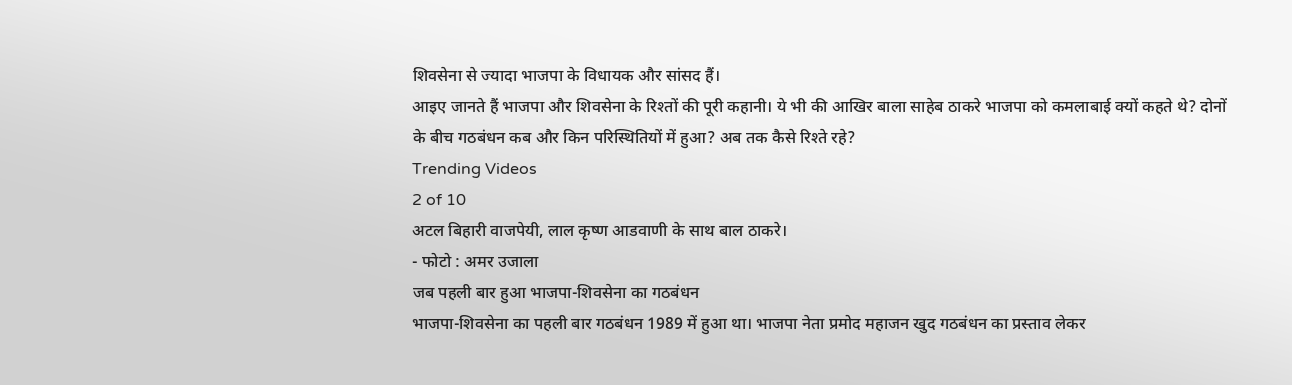शिवसेना से ज्यादा भाजपा के विधायक और सांसद हैं।
आइए जानते हैं भाजपा और शिवसेना के रिश्तों की पूरी कहानी। ये भी की आखिर बाला साहेब ठाकरे भाजपा को कमलाबाई क्यों कहते थे? दोनों के बीच गठबंधन कब और किन परिस्थितियों में हुआ? अब तक कैसे रिश्ते रहे?
Trending Videos
2 of 10
अटल बिहारी वाजपेयी, लाल कृष्ण आडवाणी के साथ बाल ठाकरे।
- फोटो : अमर उजाला
जब पहली बार हुआ भाजपा-शिवसेना का गठबंधन
भाजपा-शिवसेना का पहली बार गठबंधन 1989 में हुआ था। भाजपा नेता प्रमोद महाजन खुद गठबंधन का प्रस्ताव लेकर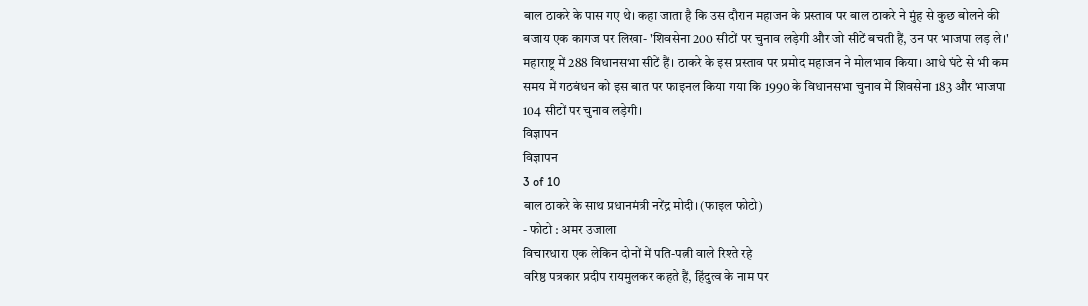बाल ठाकरे के पास गए थे। कहा जाता है कि उस दौरान महाजन के प्रस्ताव पर बाल ठाकरे ने मुंह से कुछ बोलने की बजाय एक कागज पर लिखा- 'शिवसेना 200 सीटों पर चुनाव लड़ेगी और जो सीटें बचती हैं, उन पर भाजपा लड़ ले।' महाराष्ट्र में 288 विधानसभा सीटें हैं। ठाकरे के इस प्रस्ताव पर प्रमोद महाजन ने मोलभाव किया। आधे घंटे से भी कम समय में गठबंधन को इस बात पर फाइनल किया गया कि 1990 के विधानसभा चुनाव में शिवसेना 183 और भाजपा 104 सीटों पर चुनाव लड़ेगी।
विज्ञापन
विज्ञापन
3 of 10
बाल ठाकरे के साथ प्रधानमंत्री नरेंद्र मोदी। (फाइल फोटो)
- फोटो : अमर उजाला
विचारधारा एक लेकिन दोनों में पति-पत्नी वाले रिश्ते रहे
वरिष्ठ पत्रकार प्रदीप रायमुलकर कहते हैं, हिंदुत्व के नाम पर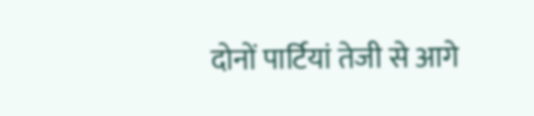दोनों पार्टियां तेजी से आगे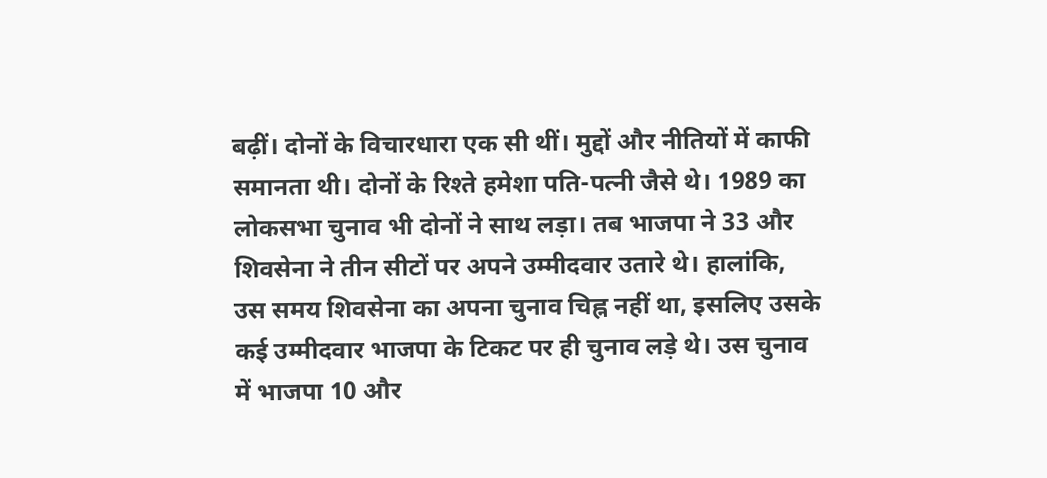बढ़ीं। दोनों के विचारधारा एक सी थीं। मुद्दों और नीतियों में काफी समानता थी। दोनों के रिश्ते हमेशा पति-पत्नी जैसे थे। 1989 का लोकसभा चुनाव भी दोनों ने साथ लड़ा। तब भाजपा ने 33 और शिवसेना ने तीन सीटों पर अपने उम्मीदवार उतारे थे। हालांकि, उस समय शिवसेना का अपना चुनाव चिह्न नहीं था, इसलिए उसके कई उम्मीदवार भाजपा के टिकट पर ही चुनाव लड़े थे। उस चुनाव में भाजपा 10 और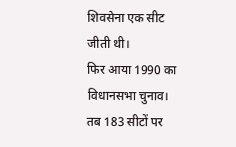शिवसेना एक सीट जीती थी।
फिर आया 1990 का विधानसभा चुनाव। तब 183 सीटों पर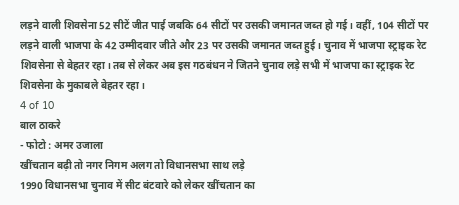लड़ने वाली शिवसेना 52 सीटें जीत पाई जबकि 64 सीटों पर उसकी जमानत जब्त हो गई। वहीं, 104 सीटों पर लड़ने वाली भाजपा के 42 उम्मीदवार जीते और 23 पर उसकी जमानत जब्त हुई। चुनाव में भाजपा स्ट्राइक रेट शिवसेना से बेहतर रहा। तब से लेकर अब इस गठबंधन ने जितने चुनाव लड़े सभी में भाजपा का स्ट्राइक रेट शिवसेना के मुकाबले बेहतर रहा।
4 of 10
बाल ठाकरे
- फोटो : अमर उजाला
खींचतान बढ़ी तो नगर निगम अलग तो विधानसभा साथ लड़े
1990 विधानसभा चुनाव में सीट बंटवारे को लेकर खींचतान का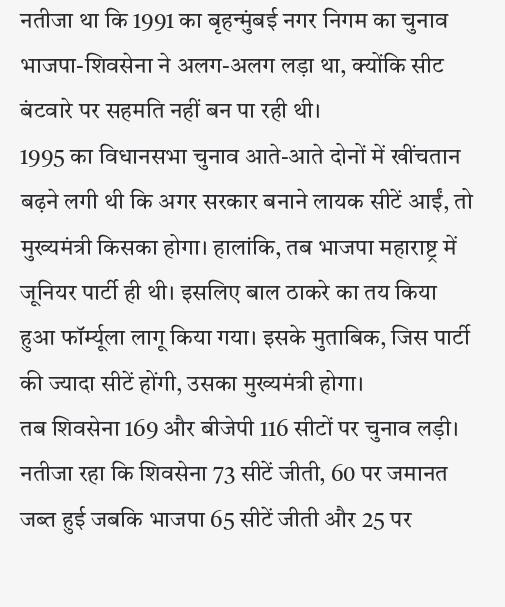नतीजा था कि 1991 का बृहन्मुंबई नगर निगम का चुनाव भाजपा-शिवसेना ने अलग-अलग लड़ा था, क्योंकि सीट बंटवारे पर सहमति नहीं बन पा रही थी।
1995 का विधानसभा चुनाव आते-आते दोनों में खींचतान बढ़ने लगी थी कि अगर सरकार बनाने लायक सीटें आईं, तो मुख्यमंत्री किसका होगा। हालांकि, तब भाजपा महाराष्ट्र में जूनियर पार्टी ही थी। इसलिए बाल ठाकरे का तय किया हुआ फॉर्म्यूला लागू किया गया। इसके मुताबिक, जिस पार्टी की ज्यादा सीटें होंगी, उसका मुख्यमंत्री होगा।
तब शिवसेना 169 और बीजेपी 116 सीटों पर चुनाव लड़ी। नतीजा रहा कि शिवसेना 73 सीटें जीती, 60 पर जमानत जब्त हुई जबकि भाजपा 65 सीटें जीती और 25 पर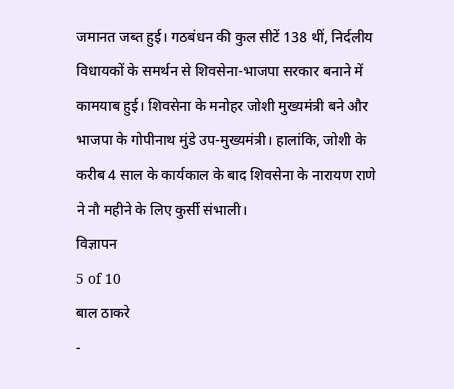जमानत जब्त हुई। गठबंधन की कुल सीटें 138 थीं, निर्दलीय विधायकों के समर्थन से शिवसेना-भाजपा सरकार बनाने में कामयाब हुई। शिवसेना के मनोहर जोशी मुख्यमंत्री बने और भाजपा के गोपीनाथ मुंडे उप-मुख्यमंत्री। हालांकि, जोशी के करीब 4 साल के कार्यकाल के बाद शिवसेना के नारायण राणे ने नौ महीने के लिए कुर्सी संभाली।
विज्ञापन
5 of 10
बाल ठाकरे
-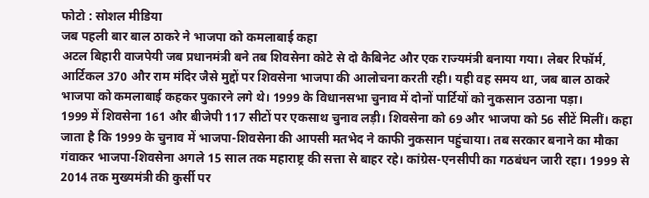फोटो : सोशल मीडिया
जब पहली बार बाल ठाकरे ने भाजपा को कमलाबाई कहा
अटल बिहारी वाजपेयी जब प्रधानमंत्री बने तब शिवसेना कोटे से दो कैबिनेट और एक राज्यमंत्री बनाया गया। लेबर रिफॉर्म, आर्टिकल 370 और राम मंदिर जैसे मुद्दों पर शिवसेना भाजपा की आलोचना करती रही। यही वह समय था, जब बाल ठाकरे भाजपा को कमलाबाई कहकर पुकारने लगे थे। 1999 के विधानसभा चुनाव में दोनों पार्टियों को नुकसान उठाना पड़ा।
1999 में शिवसेना 161 और बीजेपी 117 सीटों पर एकसाथ चुनाव लड़ी। शिवसेना को 69 और भाजपा को 56 सीटें मिलीं। कहा जाता है कि 1999 के चुनाव में भाजपा-शिवसेना की आपसी मतभेद ने काफी नुकसान पहुंचाया। तब सरकार बनाने का मौका गंवाकर भाजपा-शिवसेना अगले 15 साल तक महाराष्ट्र की सत्ता से बाहर रहे। कांग्रेस-एनसीपी का गठबंधन जारी रहा। 1999 से 2014 तक मुख्यमंत्री की कुर्सी पर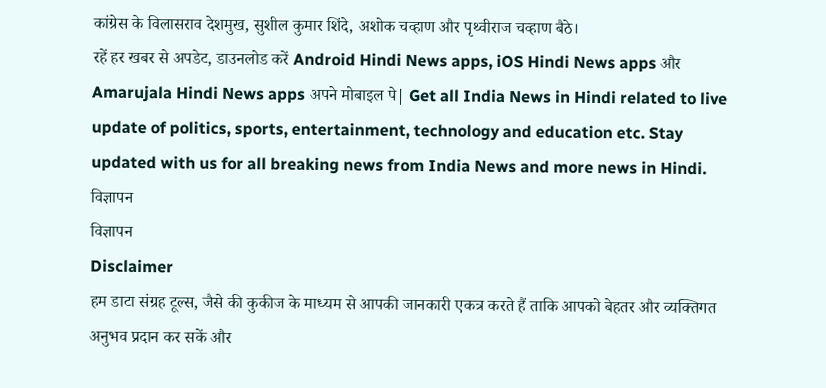कांग्रेस के विलासराव देशमुख, सुशील कुमार शिंदे, अशोक चव्हाण और पृथ्वीराज चव्हाण बैठे।
रहें हर खबर से अपडेट, डाउनलोड करें Android Hindi News apps, iOS Hindi News apps और Amarujala Hindi News apps अपने मोबाइल पे| Get all India News in Hindi related to live update of politics, sports, entertainment, technology and education etc. Stay updated with us for all breaking news from India News and more news in Hindi.
विज्ञापन
विज्ञापन
Disclaimer
हम डाटा संग्रह टूल्स, जैसे की कुकीज के माध्यम से आपकी जानकारी एकत्र करते हैं ताकि आपको बेहतर और व्यक्तिगत अनुभव प्रदान कर सकें और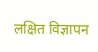लक्षित विज्ञापन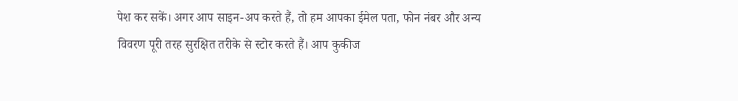पेश कर सकें। अगर आप साइन-अप करते हैं, तो हम आपका ईमेल पता, फोन नंबर और अन्य विवरण पूरी तरह सुरक्षित तरीके से स्टोर करते हैं। आप कुकीज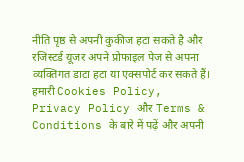नीति पृष्ठ से अपनी कुकीज हटा सकते है और रजिस्टर्ड यूजर अपने प्रोफाइल पेज से अपना व्यक्तिगत डाटा हटा या एक्सपोर्ट कर सकते हैं। हमारी Cookies Policy, Privacy Policy और Terms & Conditions के बारे में पढ़ें और अपनी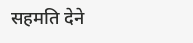सहमति देने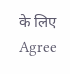के लिए Agree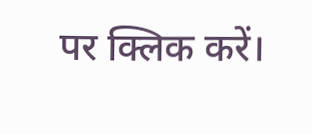पर क्लिक करें।